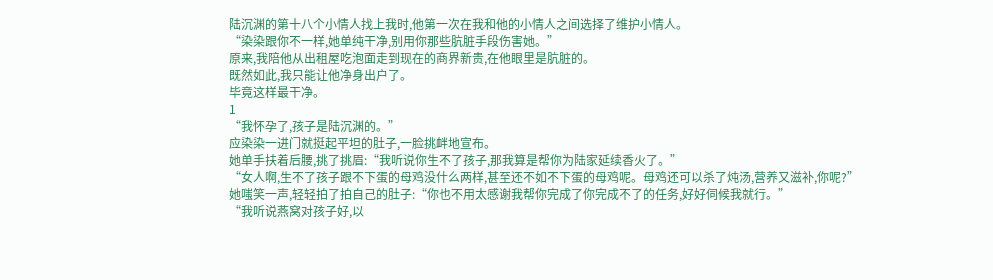陆沉渊的第十八个小情人找上我时,他第一次在我和他的小情人之间选择了维护小情人。
“染染跟你不一样,她单纯干净,别用你那些肮脏手段伤害她。”
原来,我陪他从出租屋吃泡面走到现在的商界新贵,在他眼里是肮脏的。
既然如此,我只能让他净身出户了。
毕竟这样最干净。
1
“我怀孕了,孩子是陆沉渊的。”
应染染一进门就挺起平坦的肚子,一脸挑衅地宣布。
她单手扶着后腰,挑了挑眉:“我听说你生不了孩子,那我算是帮你为陆家延续香火了。”
“女人啊,生不了孩子跟不下蛋的母鸡没什么两样,甚至还不如不下蛋的母鸡呢。母鸡还可以杀了炖汤,营养又滋补,你呢?”
她嗤笑一声,轻轻拍了拍自己的肚子:“你也不用太感谢我帮你完成了你完成不了的任务,好好伺候我就行。”
“我听说燕窝对孩子好,以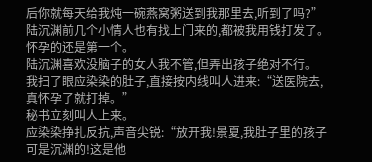后你就每天给我炖一碗燕窝粥送到我那里去,听到了吗?”
陆沉渊前几个小情人也有找上门来的,都被我用钱打发了。
怀孕的还是第一个。
陆沉渊喜欢没脑子的女人我不管,但弄出孩子绝对不行。
我扫了眼应染染的肚子,直接按内线叫人进来:“送医院去,真怀孕了就打掉。”
秘书立刻叫人上来。
应染染挣扎反抗,声音尖锐:“放开我!景夏,我肚子里的孩子可是沉渊的!这是他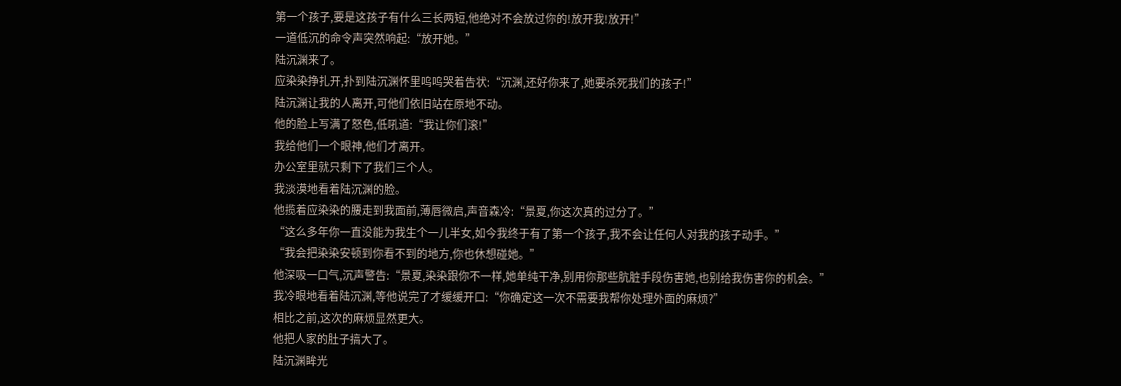第一个孩子,要是这孩子有什么三长两短,他绝对不会放过你的!放开我!放开!”
一道低沉的命令声突然响起:“放开她。”
陆沉渊来了。
应染染挣扎开,扑到陆沉渊怀里呜呜哭着告状:“沉渊,还好你来了,她要杀死我们的孩子!”
陆沉渊让我的人离开,可他们依旧站在原地不动。
他的脸上写满了怒色,低吼道:“我让你们滚!”
我给他们一个眼神,他们才离开。
办公室里就只剩下了我们三个人。
我淡漠地看着陆沉渊的脸。
他揽着应染染的腰走到我面前,薄唇微启,声音森冷:“景夏,你这次真的过分了。”
“这么多年你一直没能为我生个一儿半女,如今我终于有了第一个孩子,我不会让任何人对我的孩子动手。”
“我会把染染安顿到你看不到的地方,你也休想碰她。”
他深吸一口气,沉声警告:“景夏,染染跟你不一样,她单纯干净,别用你那些肮脏手段伤害她,也别给我伤害你的机会。”
我冷眼地看着陆沉渊,等他说完了才缓缓开口:“你确定这一次不需要我帮你处理外面的麻烦?”
相比之前,这次的麻烦显然更大。
他把人家的肚子搞大了。
陆沉渊眸光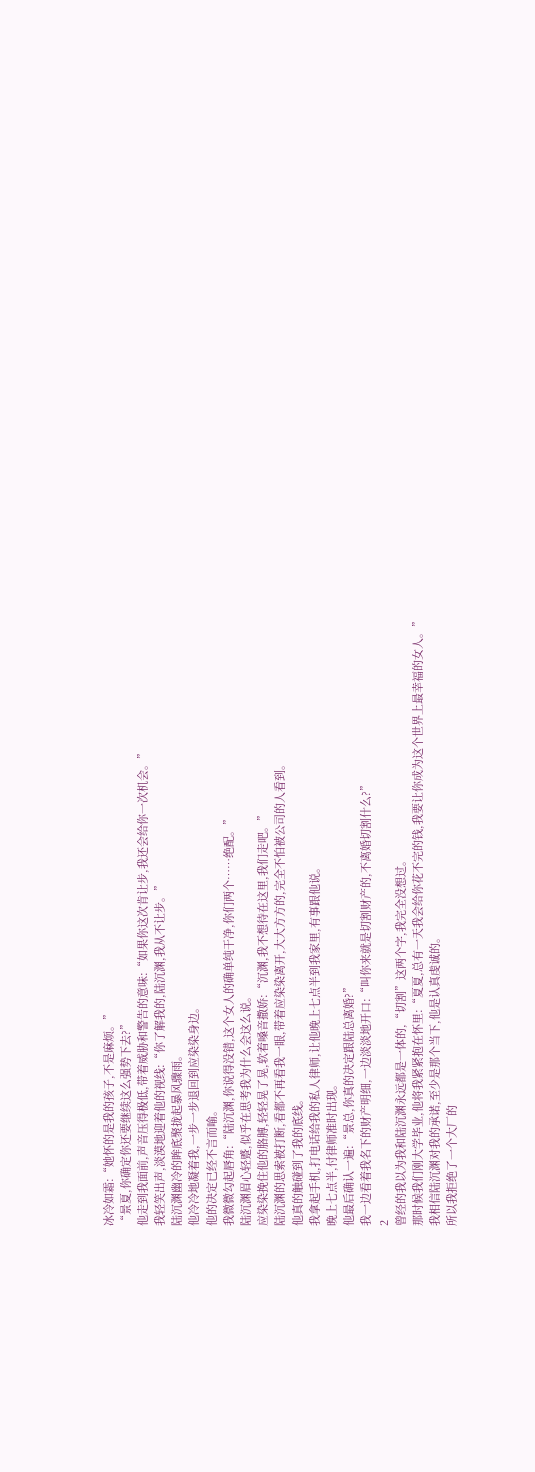冰冷如霜:“她怀的是我的孩子,不是麻烦。”
“景夏,你确定你还要继续这么强势下去?”
他走到我面前,声音压得极低,带着威胁和警告的意味:“如果你这次肯让步,我还会给你一次机会。”
我轻笑出声,淡漠地迎着他的视线:“你了解我的,陆沉渊,我从不让步。”
陆沉渊幽冷的眸底聚拢起暴风骤雨。
他冷冷地凝着我,一步一步退回到应染染身边。
他的决定已经不言而喻。
我微微勾起唇角:“陆沉渊,你说得没错,这个女人的确单纯干净,你们两个……绝配。”
陆沉渊眉心轻蹙,似乎在思考我为什么会这么说。
应染染挽住他的胳膊,轻轻晃了晃,软着嗓音撒娇:“沉渊,我不想待在这里,我们走吧。”
陆沉渊的思索被打断,看都不再看我一眼,带着应染染离开,大大方方的,完全不怕被公司的人看到。
他真的触碰到了我的底线。
我拿起手机,打电话给我的私人律师,让他晚上七点半到我家里,有事跟他说。
晚上七点半,付律师准时出现。
他最后确认一遍:“景总,你真的决定跟陆总离婚?”
我一边看着我名下的财产明细,一边淡淡地开口:“叫你来就是切割财产的,不离婚切割什么?”
2
曾经的我以为我和陆沉渊永远都是一体的,“切割”这两个字,我完全没想过。
那时候我们刚大学毕业,他将我紧紧抱在怀里:“夏夏,总有一天我会给你花不完的钱,我要让你成为这个世界上最幸福的女人。”
我相信陆沉渊对我的承诺,至少是那个当下,他是认真虔诚的。
所以我拒绝了一个大厂的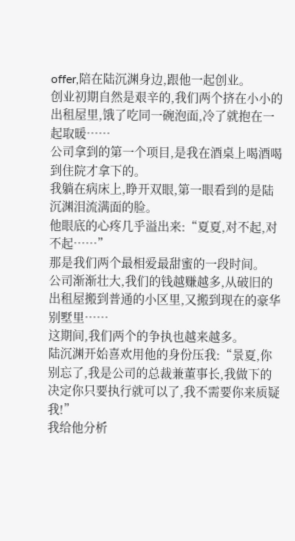offer,陪在陆沉渊身边,跟他一起创业。
创业初期自然是艰辛的,我们两个挤在小小的出租屋里,饿了吃同一碗泡面,冷了就抱在一起取暖……
公司拿到的第一个项目,是我在酒桌上喝酒喝到住院才拿下的。
我躺在病床上,睁开双眼,第一眼看到的是陆沉渊泪流满面的脸。
他眼底的心疼几乎溢出来:“夏夏,对不起,对不起……”
那是我们两个最相爱最甜蜜的一段时间。
公司渐渐壮大,我们的钱越赚越多,从破旧的出租屋搬到普通的小区里,又搬到现在的豪华别墅里……
这期间,我们两个的争执也越来越多。
陆沉渊开始喜欢用他的身份压我:“景夏,你别忘了,我是公司的总裁兼董事长,我做下的决定你只要执行就可以了,我不需要你来质疑我!”
我给他分析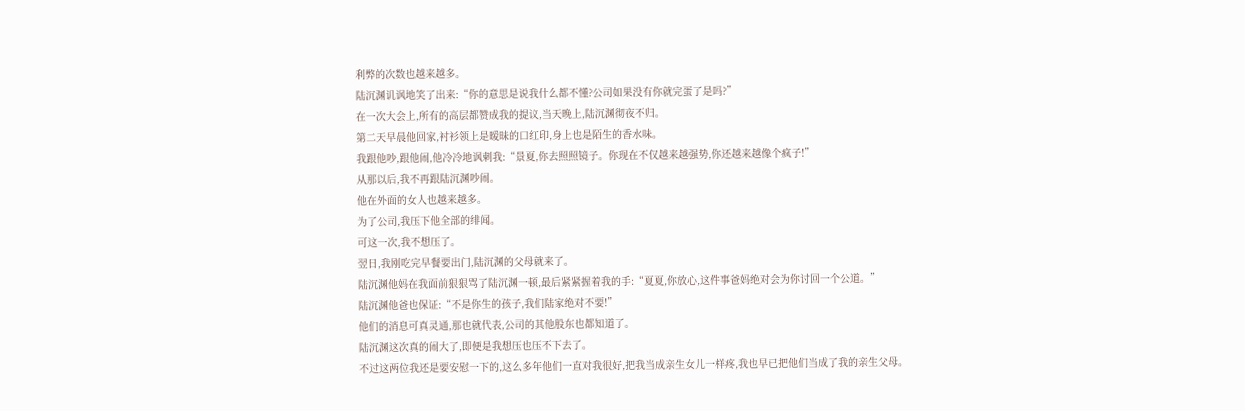利弊的次数也越来越多。
陆沉渊讥讽地笑了出来:“你的意思是说我什么都不懂?公司如果没有你就完蛋了是吗?”
在一次大会上,所有的高层都赞成我的提议,当天晚上,陆沉渊彻夜不归。
第二天早晨他回家,衬衫领上是暧昧的口红印,身上也是陌生的香水味。
我跟他吵,跟他闹,他冷冷地讽刺我:“景夏,你去照照镜子。你现在不仅越来越强势,你还越来越像个疯子!”
从那以后,我不再跟陆沉渊吵闹。
他在外面的女人也越来越多。
为了公司,我压下他全部的绯闻。
可这一次,我不想压了。
翌日,我刚吃完早餐要出门,陆沉渊的父母就来了。
陆沉渊他妈在我面前狠狠骂了陆沉渊一顿,最后紧紧握着我的手:“夏夏,你放心,这件事爸妈绝对会为你讨回一个公道。”
陆沉渊他爸也保证:“不是你生的孩子,我们陆家绝对不要!”
他们的消息可真灵通,那也就代表,公司的其他股东也都知道了。
陆沉渊这次真的闹大了,即便是我想压也压不下去了。
不过这两位我还是要安慰一下的,这么多年他们一直对我很好,把我当成亲生女儿一样疼,我也早已把他们当成了我的亲生父母。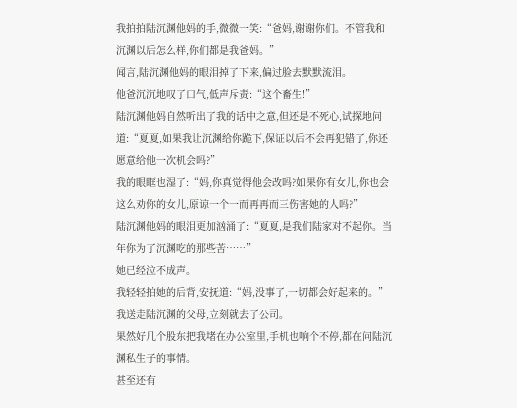我拍拍陆沉渊他妈的手,微微一笑:“爸妈,谢谢你们。不管我和沉渊以后怎么样,你们都是我爸妈。”
闻言,陆沉渊他妈的眼泪掉了下来,偏过脸去默默流泪。
他爸沉沉地叹了口气,低声斥责:“这个畜生!”
陆沉渊他妈自然听出了我的话中之意,但还是不死心,试探地问道:“夏夏,如果我让沉渊给你跪下,保证以后不会再犯错了,你还愿意给他一次机会吗?”
我的眼眶也湿了:“妈,你真觉得他会改吗?如果你有女儿,你也会这么劝你的女儿,原谅一个一而再再而三伤害她的人吗?”
陆沉渊他妈的眼泪更加汹涌了:“夏夏,是我们陆家对不起你。当年你为了沉渊吃的那些苦……”
她已经泣不成声。
我轻轻拍她的后背,安抚道:“妈,没事了,一切都会好起来的。”
我送走陆沉渊的父母,立刻就去了公司。
果然好几个股东把我堵在办公室里,手机也响个不停,都在问陆沉渊私生子的事情。
甚至还有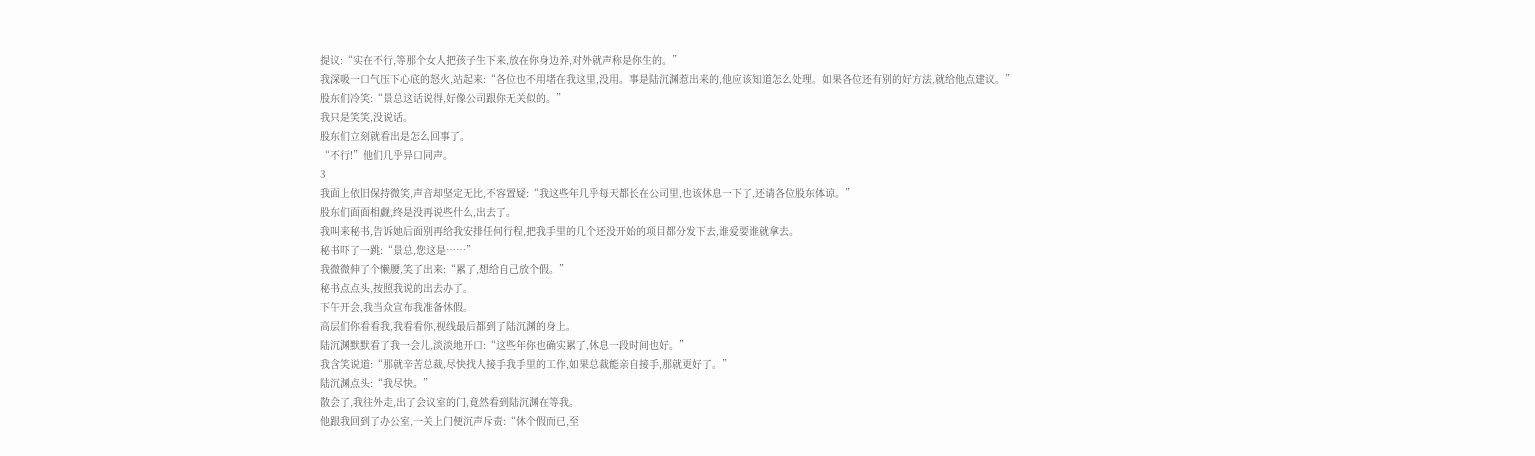提议:“实在不行,等那个女人把孩子生下来,放在你身边养,对外就声称是你生的。”
我深吸一口气压下心底的怒火,站起来:“各位也不用堵在我这里,没用。事是陆沉渊惹出来的,他应该知道怎么处理。如果各位还有别的好方法,就给他点建议。”
股东们冷笑:“景总这话说得,好像公司跟你无关似的。”
我只是笑笑,没说话。
股东们立刻就看出是怎么回事了。
“不行!”他们几乎异口同声。
3
我面上依旧保持微笑,声音却坚定无比,不容置疑:“我这些年几乎每天都长在公司里,也该休息一下了,还请各位股东体谅。”
股东们面面相觑,终是没再说些什么,出去了。
我叫来秘书,告诉她后面别再给我安排任何行程,把我手里的几个还没开始的项目都分发下去,谁爱要谁就拿去。
秘书吓了一跳:“景总,您这是……”
我微微伸了个懒腰,笑了出来:“累了,想给自己放个假。”
秘书点点头,按照我说的出去办了。
下午开会,我当众宣布我准备休假。
高层们你看看我,我看看你,视线最后都到了陆沉渊的身上。
陆沉渊默默看了我一会儿,淡淡地开口:“这些年你也确实累了,休息一段时间也好。”
我含笑说道:“那就辛苦总裁,尽快找人接手我手里的工作,如果总裁能亲自接手,那就更好了。”
陆沉渊点头:“我尽快。”
散会了,我往外走,出了会议室的门,竟然看到陆沉渊在等我。
他跟我回到了办公室,一关上门便沉声斥责:“休个假而已,至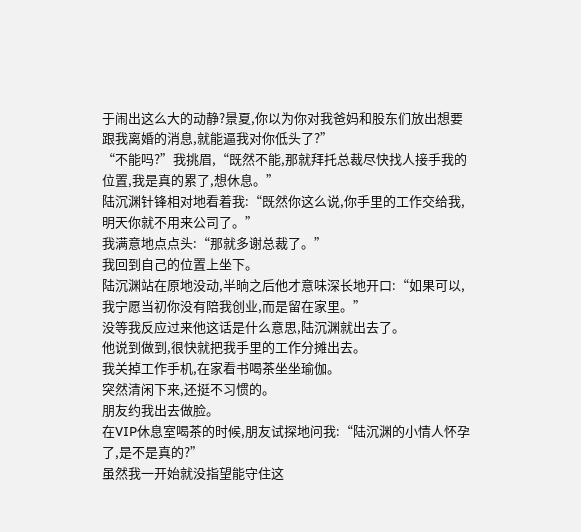于闹出这么大的动静?景夏,你以为你对我爸妈和股东们放出想要跟我离婚的消息,就能逼我对你低头了?”
“不能吗?”我挑眉,“既然不能,那就拜托总裁尽快找人接手我的位置,我是真的累了,想休息。”
陆沉渊针锋相对地看着我:“既然你这么说,你手里的工作交给我,明天你就不用来公司了。”
我满意地点点头:“那就多谢总裁了。”
我回到自己的位置上坐下。
陆沉渊站在原地没动,半晌之后他才意味深长地开口:“如果可以,我宁愿当初你没有陪我创业,而是留在家里。”
没等我反应过来他这话是什么意思,陆沉渊就出去了。
他说到做到,很快就把我手里的工作分摊出去。
我关掉工作手机,在家看书喝茶坐坐瑜伽。
突然清闲下来,还挺不习惯的。
朋友约我出去做脸。
在VIP休息室喝茶的时候,朋友试探地问我:“陆沉渊的小情人怀孕了,是不是真的?”
虽然我一开始就没指望能守住这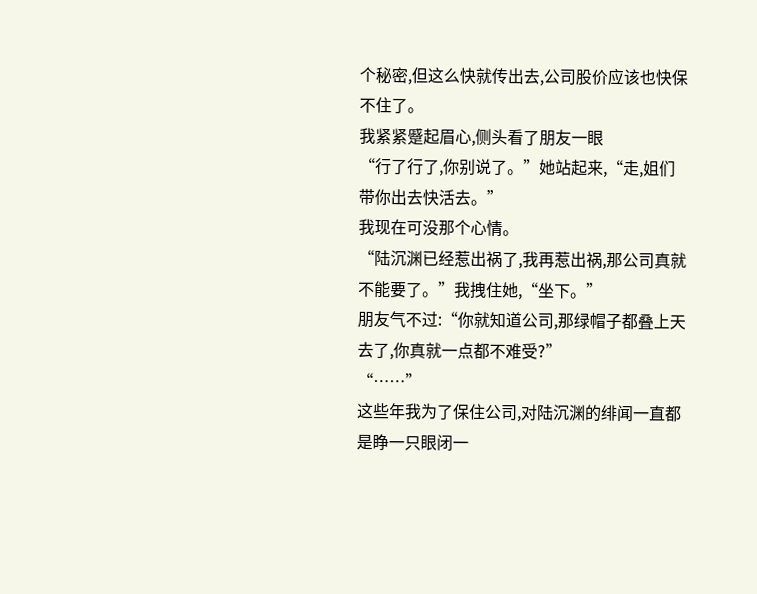个秘密,但这么快就传出去,公司股价应该也快保不住了。
我紧紧蹙起眉心,侧头看了朋友一眼
“行了行了,你别说了。”她站起来,“走,姐们带你出去快活去。”
我现在可没那个心情。
“陆沉渊已经惹出祸了,我再惹出祸,那公司真就不能要了。”我拽住她,“坐下。”
朋友气不过:“你就知道公司,那绿帽子都叠上天去了,你真就一点都不难受?”
“……”
这些年我为了保住公司,对陆沉渊的绯闻一直都是睁一只眼闭一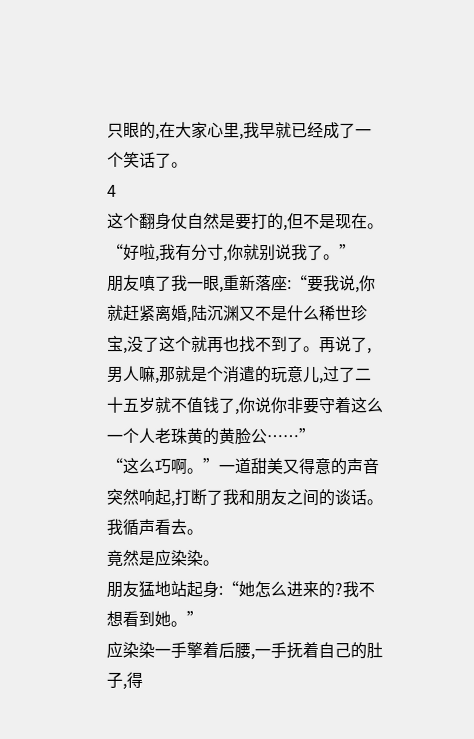只眼的,在大家心里,我早就已经成了一个笑话了。
4
这个翻身仗自然是要打的,但不是现在。
“好啦,我有分寸,你就别说我了。”
朋友嗔了我一眼,重新落座:“要我说,你就赶紧离婚,陆沉渊又不是什么稀世珍宝,没了这个就再也找不到了。再说了,男人嘛,那就是个消遣的玩意儿,过了二十五岁就不值钱了,你说你非要守着这么一个人老珠黄的黄脸公……”
“这么巧啊。”一道甜美又得意的声音突然响起,打断了我和朋友之间的谈话。
我循声看去。
竟然是应染染。
朋友猛地站起身:“她怎么进来的?我不想看到她。”
应染染一手擎着后腰,一手抚着自己的肚子,得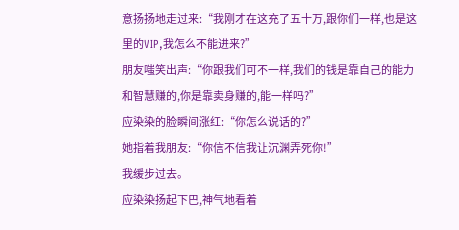意扬扬地走过来:“我刚才在这充了五十万,跟你们一样,也是这里的VIP,我怎么不能进来?”
朋友嗤笑出声:“你跟我们可不一样,我们的钱是靠自己的能力和智慧赚的,你是靠卖身赚的,能一样吗?”
应染染的脸瞬间涨红:“你怎么说话的?”
她指着我朋友:“你信不信我让沉渊弄死你!”
我缓步过去。
应染染扬起下巴,神气地看着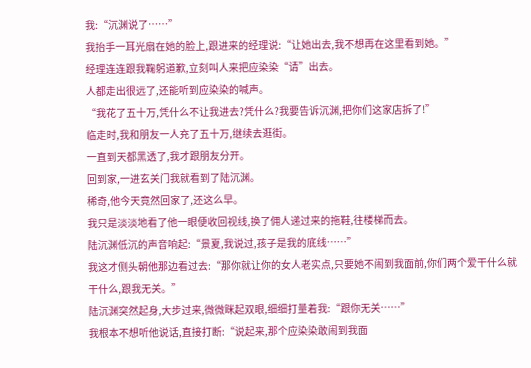我:“沉渊说了……”
我抬手一耳光扇在她的脸上,跟进来的经理说:“让她出去,我不想再在这里看到她。”
经理连连跟我鞠躬道歉,立刻叫人来把应染染“请”出去。
人都走出很远了,还能听到应染染的喊声。
“我花了五十万,凭什么不让我进去?凭什么?我要告诉沉渊,把你们这家店拆了!”
临走时,我和朋友一人充了五十万,继续去逛街。
一直到天都黑透了,我才跟朋友分开。
回到家,一进玄关门我就看到了陆沉渊。
稀奇,他今天竟然回家了,还这么早。
我只是淡淡地看了他一眼便收回视线,换了佣人递过来的拖鞋,往楼梯而去。
陆沉渊低沉的声音响起:“景夏,我说过,孩子是我的底线……”
我这才侧头朝他那边看过去:“那你就让你的女人老实点,只要她不闹到我面前,你们两个爱干什么就干什么,跟我无关。”
陆沉渊突然起身,大步过来,微微眯起双眼,细细打量着我:“跟你无关……”
我根本不想听他说话,直接打断:“说起来,那个应染染敢闹到我面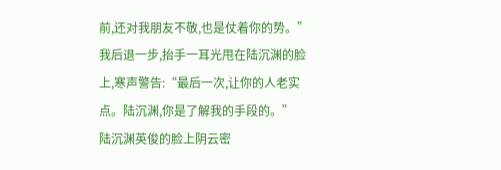前,还对我朋友不敬,也是仗着你的势。”
我后退一步,抬手一耳光甩在陆沉渊的脸上,寒声警告:“最后一次,让你的人老实点。陆沉渊,你是了解我的手段的。”
陆沉渊英俊的脸上阴云密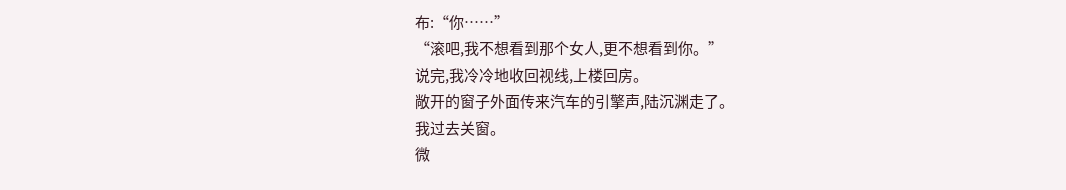布:“你……”
“滚吧,我不想看到那个女人,更不想看到你。”
说完,我冷冷地收回视线,上楼回房。
敞开的窗子外面传来汽车的引擎声,陆沉渊走了。
我过去关窗。
微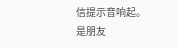信提示音响起。
是朋友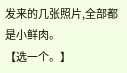发来的几张照片,全部都是小鲜肉。
【选一个。】